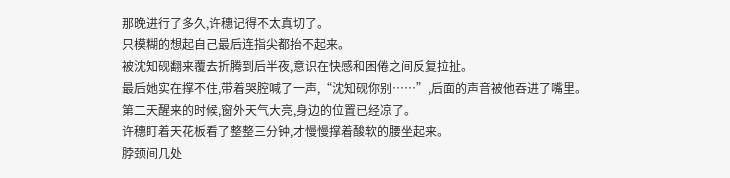那晚进行了多久,许穗记得不太真切了。
只模糊的想起自己最后连指尖都抬不起来。
被沈知砚翻来覆去折腾到后半夜,意识在快感和困倦之间反复拉扯。
最后她实在撑不住,带着哭腔喊了一声,“沈知砚你别……”,后面的声音被他吞进了嘴里。
第二天醒来的时候,窗外天气大亮,身边的位置已经凉了。
许穗盯着天花板看了整整三分钟,才慢慢撑着酸软的腰坐起来。
脖颈间几处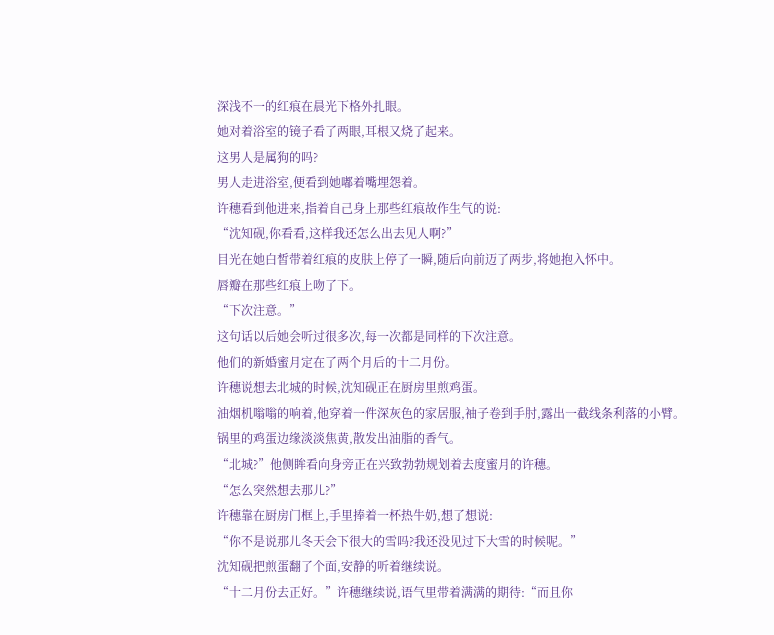深浅不一的红痕在晨光下格外扎眼。
她对着浴室的镜子看了两眼,耳根又烧了起来。
这男人是属狗的吗?
男人走进浴室,便看到她嘟着嘴埋怨着。
许穗看到他进来,指着自己身上那些红痕故作生气的说:
“沈知砚,你看看,这样我还怎么出去见人啊?”
目光在她白皙带着红痕的皮肤上停了一瞬,随后向前迈了两步,将她抱入怀中。
唇瓣在那些红痕上吻了下。
“下次注意。”
这句话以后她会听过很多次,每一次都是同样的下次注意。
他们的新婚蜜月定在了两个月后的十二月份。
许穗说想去北城的时候,沈知砚正在厨房里煎鸡蛋。
油烟机嗡嗡的响着,他穿着一件深灰色的家居服,袖子卷到手肘,露出一截线条利落的小臂。
锅里的鸡蛋边缘淡淡焦黄,散发出油脂的香气。
“北城?”他侧眸看向身旁正在兴致勃勃规划着去度蜜月的许穗。
“怎么突然想去那儿?”
许穗靠在厨房门框上,手里捧着一杯热牛奶,想了想说:
“你不是说那儿冬天会下很大的雪吗?我还没见过下大雪的时候呢。”
沈知砚把煎蛋翻了个面,安静的听着继续说。
“十二月份去正好。”许穗继续说,语气里带着满满的期待:“而且你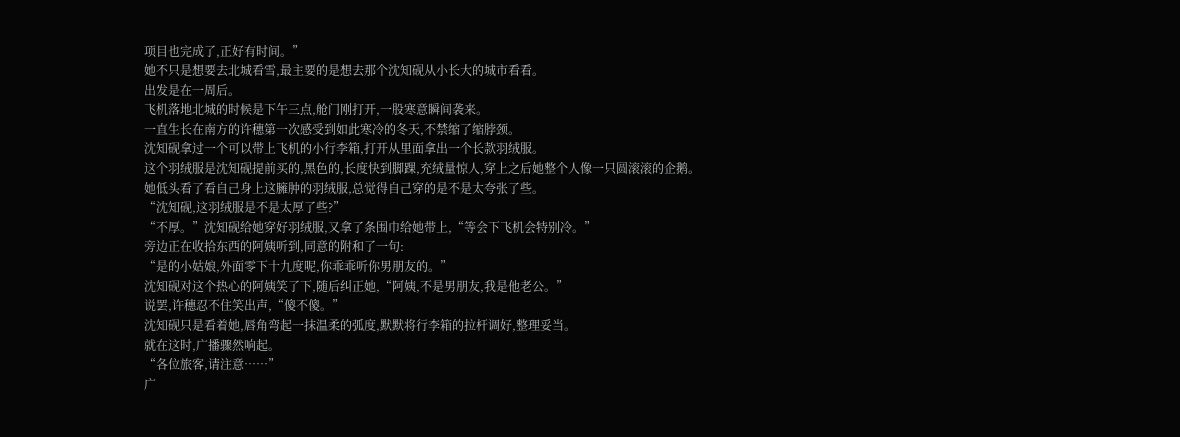项目也完成了,正好有时间。”
她不只是想要去北城看雪,最主要的是想去那个沈知砚从小长大的城市看看。
出发是在一周后。
飞机落地北城的时候是下午三点,舱门刚打开,一股寒意瞬间袭来。
一直生长在南方的许穗第一次感受到如此寒冷的冬天,不禁缩了缩脖颈。
沈知砚拿过一个可以带上飞机的小行李箱,打开从里面拿出一个长款羽绒服。
这个羽绒服是沈知砚提前买的,黑色的,长度快到脚踝,充绒量惊人,穿上之后她整个人像一只圆滚滚的企鹅。
她低头看了看自己身上这臃肿的羽绒服,总觉得自己穿的是不是太夸张了些。
“沈知砚,这羽绒服是不是太厚了些?”
“不厚。”沈知砚给她穿好羽绒服,又拿了条围巾给她带上,“等会下飞机会特别冷。”
旁边正在收拾东西的阿姨听到,同意的附和了一句:
“是的小姑娘,外面零下十九度呢,你乖乖听你男朋友的。”
沈知砚对这个热心的阿姨笑了下,随后纠正她,“阿姨,不是男朋友,我是他老公。”
说罢,许穗忍不住笑出声,“傻不傻。”
沈知砚只是看着她,唇角弯起一抹温柔的弧度,默默将行李箱的拉杆调好,整理妥当。
就在这时,广播骤然响起。
“各位旅客,请注意……”
广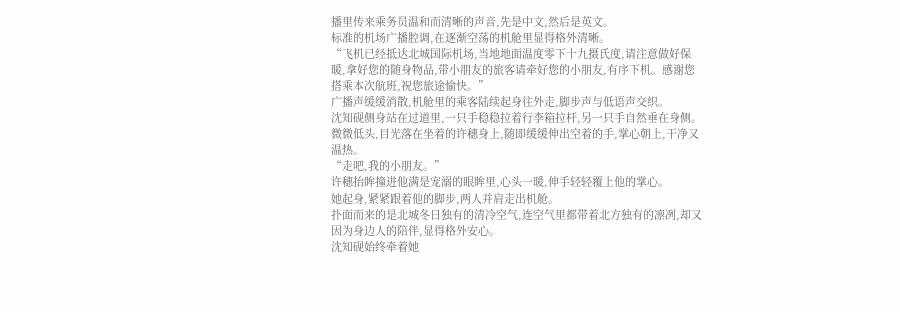播里传来乘务员温和而清晰的声音,先是中文,然后是英文。
标准的机场广播腔调,在逐渐空荡的机舱里显得格外清晰。
“飞机已经抵达北城国际机场,当地地面温度零下十九摄氏度,请注意做好保暖,拿好您的随身物品,带小朋友的旅客请牵好您的小朋友,有序下机。感谢您搭乘本次航班,祝您旅途愉快。”
广播声缓缓消散,机舱里的乘客陆续起身往外走,脚步声与低语声交织。
沈知砚侧身站在过道里,一只手稳稳拉着行李箱拉杆,另一只手自然垂在身侧。
微微低头,目光落在坐着的许穗身上,随即缓缓伸出空着的手,掌心朝上,干净又温热。
“走吧,我的小朋友。”
许穗抬眸撞进他满是宠溺的眼眸里,心头一暖,伸手轻轻覆上他的掌心。
她起身,紧紧跟着他的脚步,两人并肩走出机舱。
扑面而来的是北城冬日独有的清冷空气,连空气里都带着北方独有的凛冽,却又因为身边人的陪伴,显得格外安心。
沈知砚始终牵着她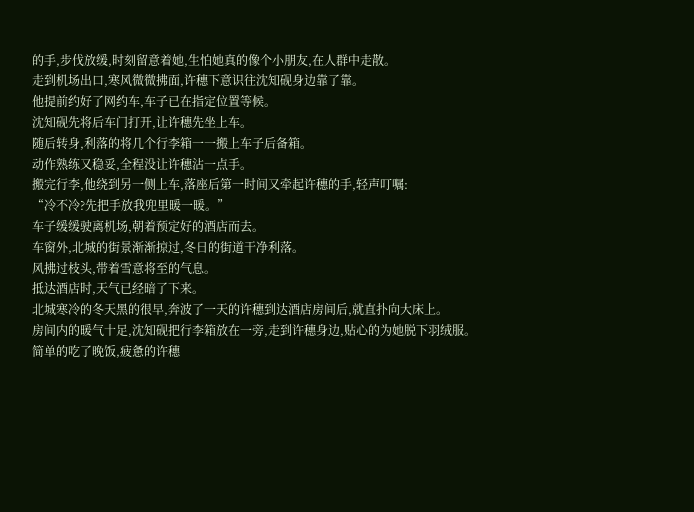的手,步伐放缓,时刻留意着她,生怕她真的像个小朋友,在人群中走散。
走到机场出口,寒风微微拂面,许穗下意识往沈知砚身边靠了靠。
他提前约好了网约车,车子已在指定位置等候。
沈知砚先将后车门打开,让许穗先坐上车。
随后转身,利落的将几个行李箱一一搬上车子后备箱。
动作熟练又稳妥,全程没让许穗沾一点手。
搬完行李,他绕到另一侧上车,落座后第一时间又牵起许穗的手,轻声叮嘱:
“冷不冷?先把手放我兜里暖一暖。”
车子缓缓驶离机场,朝着预定好的酒店而去。
车窗外,北城的街景渐渐掠过,冬日的街道干净利落。
风拂过枝头,带着雪意将至的气息。
抵达酒店时,天气已经暗了下来。
北城寒冷的冬天黑的很早,奔波了一天的许穗到达酒店房间后,就直扑向大床上。
房间内的暖气十足,沈知砚把行李箱放在一旁,走到许穗身边,贴心的为她脱下羽绒服。
简单的吃了晚饭,疲惫的许穗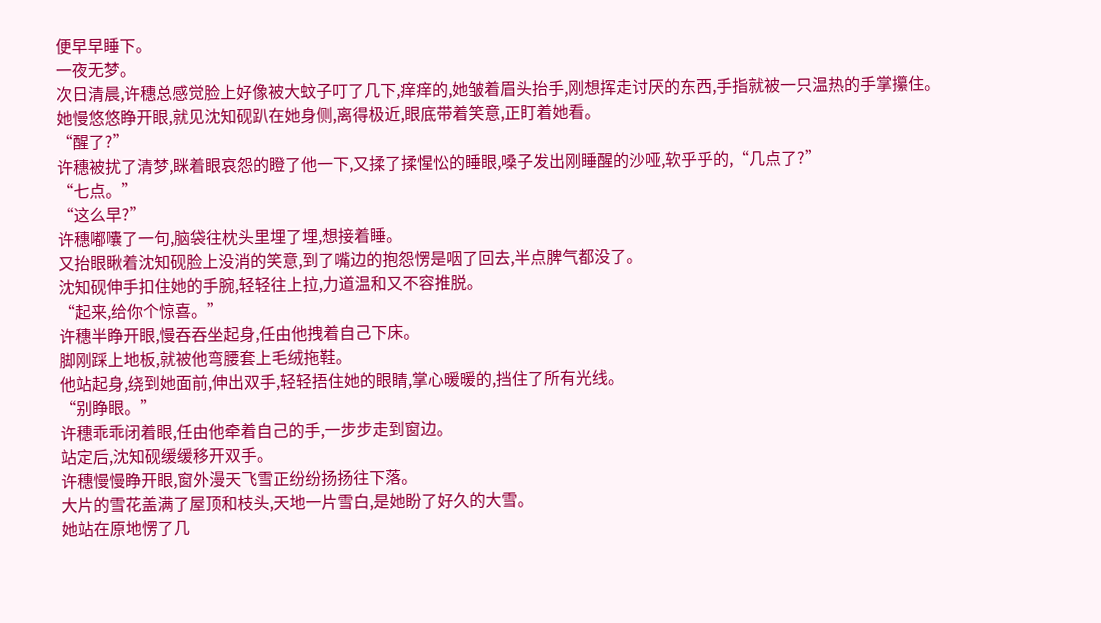便早早睡下。
一夜无梦。
次日清晨,许穗总感觉脸上好像被大蚊子叮了几下,痒痒的,她皱着眉头抬手,刚想挥走讨厌的东西,手指就被一只温热的手掌攥住。
她慢悠悠睁开眼,就见沈知砚趴在她身侧,离得极近,眼底带着笑意,正盯着她看。
“醒了?”
许穗被扰了清梦,眯着眼哀怨的瞪了他一下,又揉了揉惺忪的睡眼,嗓子发出刚睡醒的沙哑,软乎乎的,“几点了?”
“七点。”
“这么早?”
许穗嘟囔了一句,脑袋往枕头里埋了埋,想接着睡。
又抬眼瞅着沈知砚脸上没消的笑意,到了嘴边的抱怨愣是咽了回去,半点脾气都没了。
沈知砚伸手扣住她的手腕,轻轻往上拉,力道温和又不容推脱。
“起来,给你个惊喜。”
许穗半睁开眼,慢吞吞坐起身,任由他拽着自己下床。
脚刚踩上地板,就被他弯腰套上毛绒拖鞋。
他站起身,绕到她面前,伸出双手,轻轻捂住她的眼睛,掌心暖暖的,挡住了所有光线。
“别睁眼。”
许穗乖乖闭着眼,任由他牵着自己的手,一步步走到窗边。
站定后,沈知砚缓缓移开双手。
许穗慢慢睁开眼,窗外漫天飞雪正纷纷扬扬往下落。
大片的雪花盖满了屋顶和枝头,天地一片雪白,是她盼了好久的大雪。
她站在原地愣了几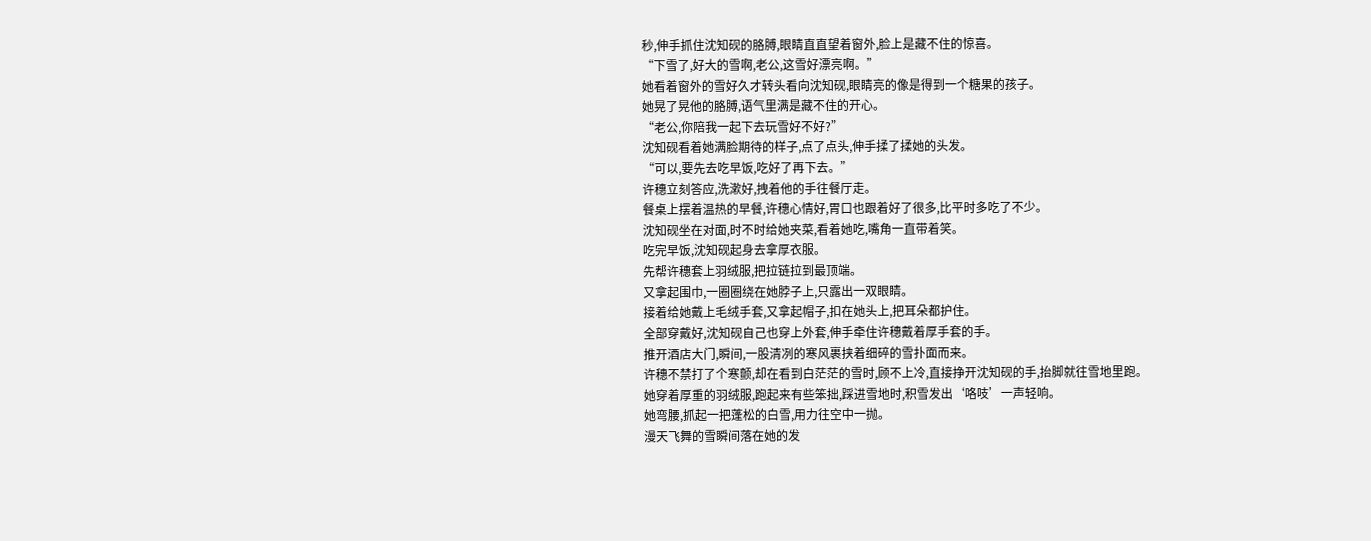秒,伸手抓住沈知砚的胳膊,眼睛直直望着窗外,脸上是藏不住的惊喜。
“下雪了,好大的雪啊,老公,这雪好漂亮啊。”
她看着窗外的雪好久才转头看向沈知砚,眼睛亮的像是得到一个糖果的孩子。
她晃了晃他的胳膊,语气里满是藏不住的开心。
“老公,你陪我一起下去玩雪好不好?”
沈知砚看着她满脸期待的样子,点了点头,伸手揉了揉她的头发。
“可以,要先去吃早饭,吃好了再下去。”
许穗立刻答应,洗漱好,拽着他的手往餐厅走。
餐桌上摆着温热的早餐,许穗心情好,胃口也跟着好了很多,比平时多吃了不少。
沈知砚坐在对面,时不时给她夹菜,看着她吃,嘴角一直带着笑。
吃完早饭,沈知砚起身去拿厚衣服。
先帮许穗套上羽绒服,把拉链拉到最顶端。
又拿起围巾,一圈圈绕在她脖子上,只露出一双眼睛。
接着给她戴上毛绒手套,又拿起帽子,扣在她头上,把耳朵都护住。
全部穿戴好,沈知砚自己也穿上外套,伸手牵住许穗戴着厚手套的手。
推开酒店大门,瞬间,一股清冽的寒风裹挟着细碎的雪扑面而来。
许穗不禁打了个寒颤,却在看到白茫茫的雪时,顾不上冷,直接挣开沈知砚的手,抬脚就往雪地里跑。
她穿着厚重的羽绒服,跑起来有些笨拙,踩进雪地时,积雪发出‘咯吱’一声轻响。
她弯腰,抓起一把蓬松的白雪,用力往空中一抛。
漫天飞舞的雪瞬间落在她的发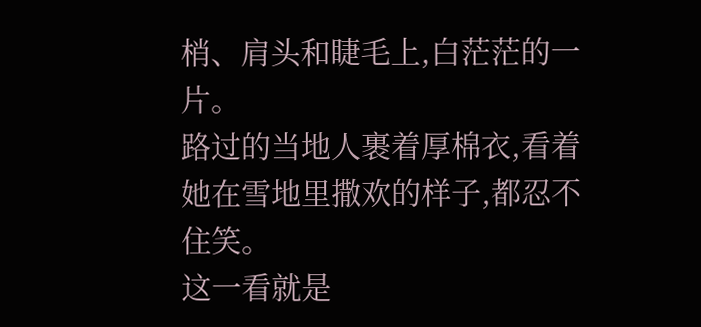梢、肩头和睫毛上,白茫茫的一片。
路过的当地人裹着厚棉衣,看着她在雪地里撒欢的样子,都忍不住笑。
这一看就是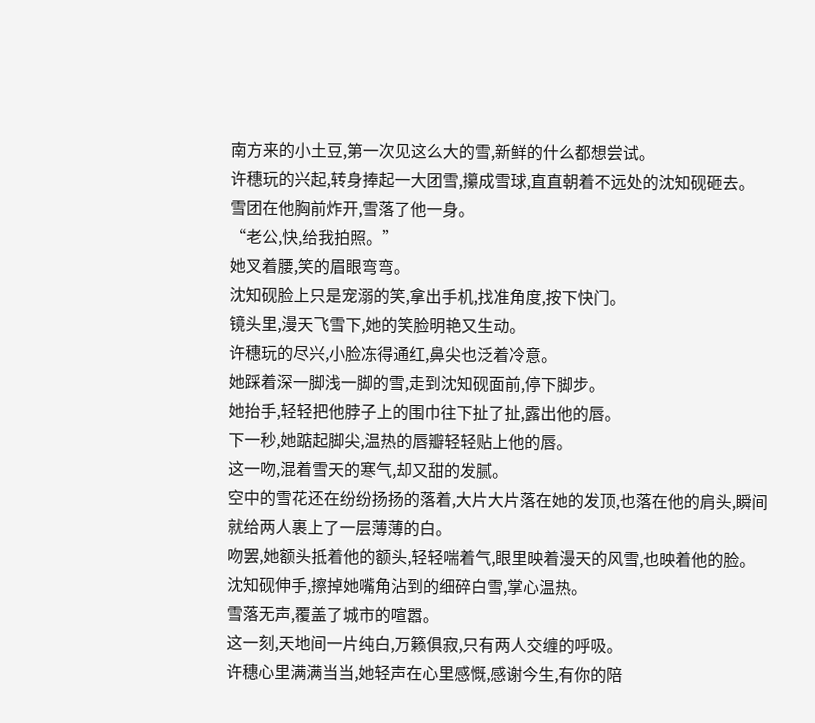南方来的小土豆,第一次见这么大的雪,新鲜的什么都想尝试。
许穗玩的兴起,转身捧起一大团雪,攥成雪球,直直朝着不远处的沈知砚砸去。
雪团在他胸前炸开,雪落了他一身。
“老公,快,给我拍照。”
她叉着腰,笑的眉眼弯弯。
沈知砚脸上只是宠溺的笑,拿出手机,找准角度,按下快门。
镜头里,漫天飞雪下,她的笑脸明艳又生动。
许穗玩的尽兴,小脸冻得通红,鼻尖也泛着冷意。
她踩着深一脚浅一脚的雪,走到沈知砚面前,停下脚步。
她抬手,轻轻把他脖子上的围巾往下扯了扯,露出他的唇。
下一秒,她踮起脚尖,温热的唇瓣轻轻贴上他的唇。
这一吻,混着雪天的寒气,却又甜的发腻。
空中的雪花还在纷纷扬扬的落着,大片大片落在她的发顶,也落在他的肩头,瞬间就给两人裹上了一层薄薄的白。
吻罢,她额头抵着他的额头,轻轻喘着气,眼里映着漫天的风雪,也映着他的脸。
沈知砚伸手,擦掉她嘴角沾到的细碎白雪,掌心温热。
雪落无声,覆盖了城市的喧嚣。
这一刻,天地间一片纯白,万籁俱寂,只有两人交缠的呼吸。
许穗心里满满当当,她轻声在心里感慨,感谢今生,有你的陪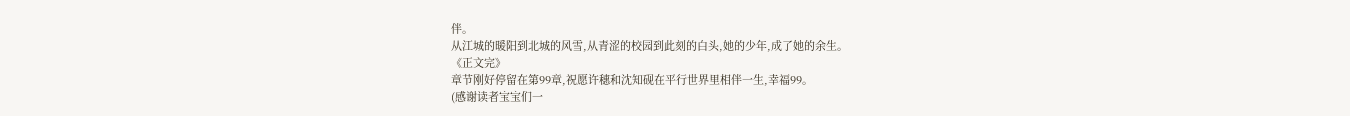伴。
从江城的暖阳到北城的风雪,从青涩的校园到此刻的白头,她的少年,成了她的余生。
《正文完》
章节刚好停留在第99章,祝愿许穗和沈知砚在平行世界里相伴一生,幸福99。
(感谢读者宝宝们一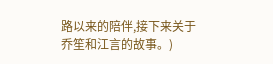路以来的陪伴,接下来关于乔笙和江言的故事。)